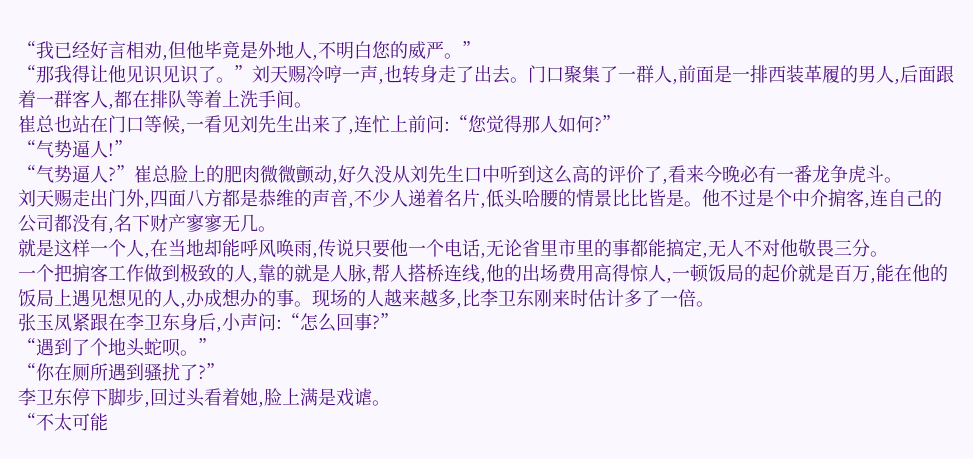“我已经好言相劝,但他毕竟是外地人,不明白您的威严。”
“那我得让他见识见识了。”刘天赐冷哼一声,也转身走了出去。门口聚集了一群人,前面是一排西装革履的男人,后面跟着一群客人,都在排队等着上洗手间。
崔总也站在门口等候,一看见刘先生出来了,连忙上前问:“您觉得那人如何?”
“气势逼人!”
“气势逼人?”崔总脸上的肥肉微微颤动,好久没从刘先生口中听到这么高的评价了,看来今晚必有一番龙争虎斗。
刘天赐走出门外,四面八方都是恭维的声音,不少人递着名片,低头哈腰的情景比比皆是。他不过是个中介掮客,连自己的公司都没有,名下财产寥寥无几。
就是这样一个人,在当地却能呼风唤雨,传说只要他一个电话,无论省里市里的事都能搞定,无人不对他敬畏三分。
一个把掮客工作做到极致的人,靠的就是人脉,帮人搭桥连线,他的出场费用高得惊人,一顿饭局的起价就是百万,能在他的饭局上遇见想见的人,办成想办的事。现场的人越来越多,比李卫东刚来时估计多了一倍。
张玉凤紧跟在李卫东身后,小声问:“怎么回事?”
“遇到了个地头蛇呗。”
“你在厕所遇到骚扰了?”
李卫东停下脚步,回过头看着她,脸上满是戏谑。
“不太可能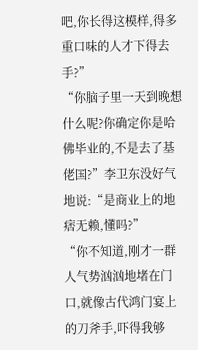吧,你长得这模样,得多重口味的人才下得去手?”
“你脑子里一天到晚想什么呢?你确定你是哈佛毕业的,不是去了基佬国?”李卫东没好气地说:“是商业上的地痞无赖,懂吗?”
“你不知道,刚才一群人气势汹汹地堵在门口,就像古代鸿门宴上的刀斧手,吓得我够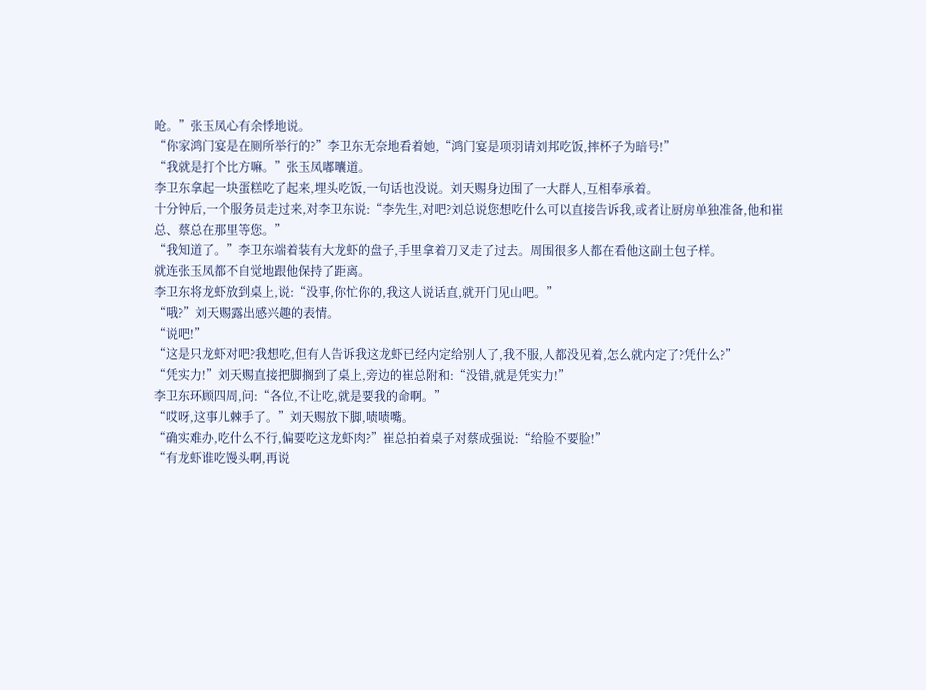呛。”张玉凤心有余悸地说。
“你家鸿门宴是在厕所举行的?”李卫东无奈地看着她,“鸿门宴是项羽请刘邦吃饭,摔杯子为暗号!”
“我就是打个比方嘛。”张玉凤嘟囔道。
李卫东拿起一块蛋糕吃了起来,埋头吃饭,一句话也没说。刘天赐身边围了一大群人,互相奉承着。
十分钟后,一个服务员走过来,对李卫东说:“李先生,对吧?刘总说您想吃什么可以直接告诉我,或者让厨房单独准备,他和崔总、蔡总在那里等您。”
“我知道了。”李卫东端着装有大龙虾的盘子,手里拿着刀叉走了过去。周围很多人都在看他这副土包子样。
就连张玉凤都不自觉地跟他保持了距离。
李卫东将龙虾放到桌上,说:“没事,你忙你的,我这人说话直,就开门见山吧。”
“哦?”刘天赐露出感兴趣的表情。
“说吧!”
“这是只龙虾对吧?我想吃,但有人告诉我这龙虾已经内定给别人了,我不服,人都没见着,怎么就内定了?凭什么?”
“凭实力!”刘天赐直接把脚搁到了桌上,旁边的崔总附和:“没错,就是凭实力!”
李卫东环顾四周,问:“各位,不让吃,就是要我的命啊。”
“哎呀,这事儿棘手了。”刘天赐放下脚,啧啧嘴。
“确实难办,吃什么不行,偏要吃这龙虾肉?”崔总拍着桌子对蔡成强说:“给脸不要脸!”
“有龙虾谁吃馒头啊,再说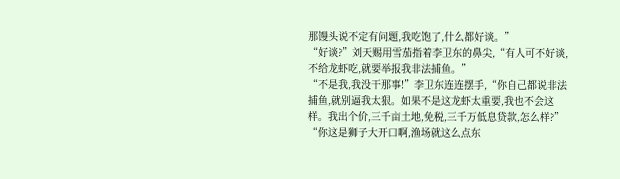那馒头说不定有问题,我吃饱了,什么都好谈。”
“好谈?”刘天赐用雪茄指着李卫东的鼻尖,“有人可不好谈,不给龙虾吃,就要举报我非法捕鱼。”
“不是我,我没干那事!”李卫东连连摆手,“你自己都说非法捕鱼,就别逼我太狠。如果不是这龙虾太重要,我也不会这样。我出个价,三千亩土地,免税,三千万低息贷款,怎么样?”
“你这是狮子大开口啊,渔场就这么点东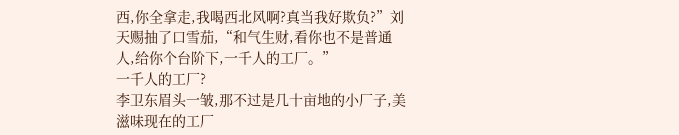西,你全拿走,我喝西北风啊?真当我好欺负?”刘天赐抽了口雪茄,“和气生财,看你也不是普通人,给你个台阶下,一千人的工厂。”
一千人的工厂?
李卫东眉头一皱,那不过是几十亩地的小厂子,美滋味现在的工厂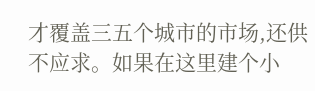才覆盖三五个城市的市场,还供不应求。如果在这里建个小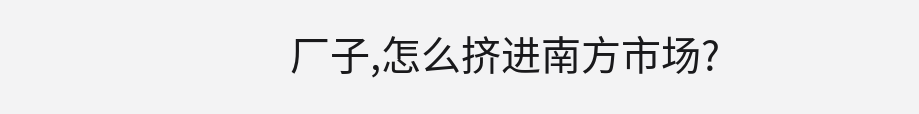厂子,怎么挤进南方市场?